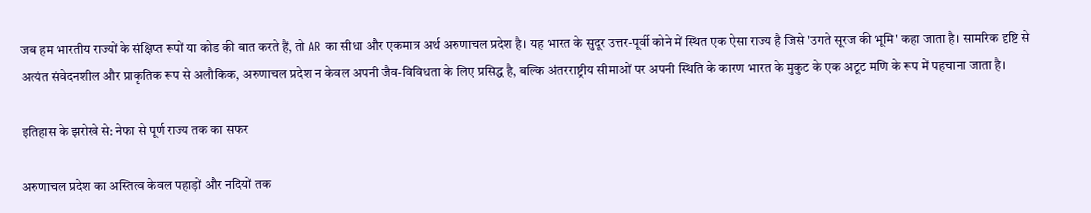जब हम भारतीय राज्यों के संक्षिप्त रूपों या कोड की बात करते हैं, तो AR का सीधा और एकमात्र अर्थ अरुणाचल प्रदेश है। यह भारत के सुदूर उत्तर-पूर्वी कोने में स्थित एक ऐसा राज्य है जिसे 'उगते सूरज की भूमि' कहा जाता है। सामरिक दृष्टि से अत्यंत संवेदनशील और प्राकृतिक रूप से अलौकिक, अरुणाचल प्रदेश न केवल अपनी जैव-विविधता के लिए प्रसिद्ध है, बल्कि अंतरराष्ट्रीय सीमाओं पर अपनी स्थिति के कारण भारत के मुकुट के एक अटूट मणि के रूप में पहचाना जाता है।

इतिहास के झरोखे से: नेफा से पूर्ण राज्य तक का सफर

अरुणाचल प्रदेश का अस्तित्व केवल पहाड़ों और नदियों तक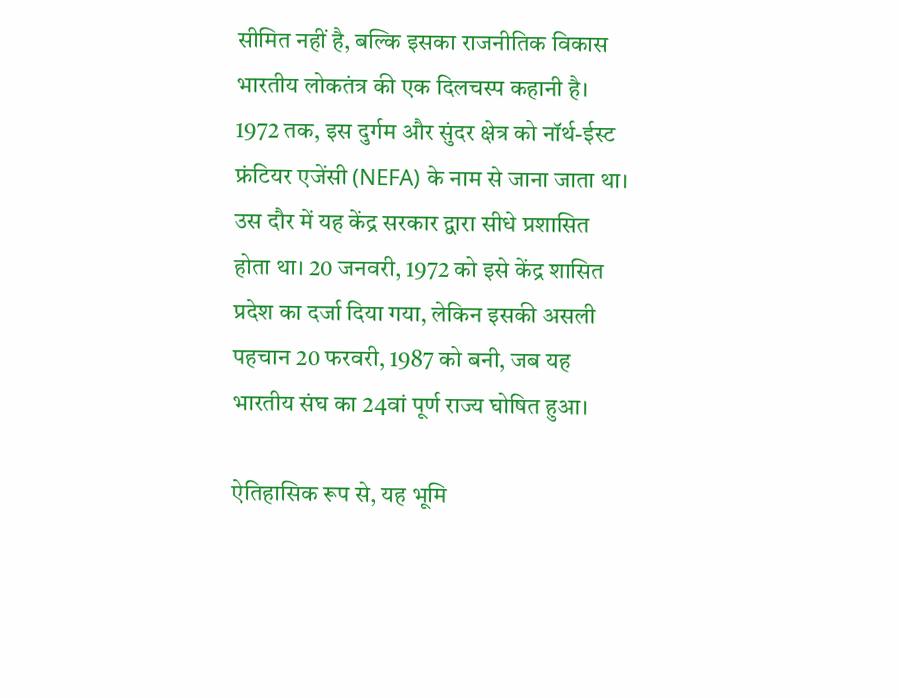सीमित नहीं है, बल्कि इसका राजनीतिक विकास भारतीय लोकतंत्र की एक दिलचस्प कहानी है। 1972 तक, इस दुर्गम और सुंदर क्षेत्र को नॉर्थ-ईस्ट फ्रंटियर एजेंसी (NEFA) के नाम से जाना जाता था। उस दौर में यह केंद्र सरकार द्वारा सीधे प्रशासित होता था। 20 जनवरी, 1972 को इसे केंद्र शासित प्रदेश का दर्जा दिया गया, लेकिन इसकी असली पहचान 20 फरवरी, 1987 को बनी, जब यह भारतीय संघ का 24वां पूर्ण राज्य घोषित हुआ।

ऐतिहासिक रूप से, यह भूमि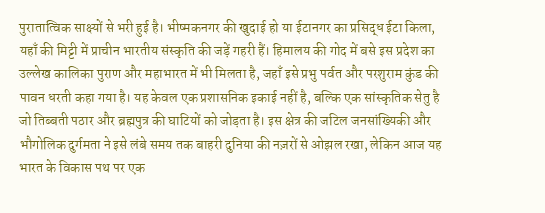पुरातात्विक साक्ष्यों से भरी हुई है। भीष्मकनगर की खुदाई हो या ईटानगर का प्रसिद्ध ईटा किला, यहाँ की मिट्टी में प्राचीन भारतीय संस्कृति की जड़ें गहरी हैं। हिमालय की गोद में बसे इस प्रदेश का उल्लेख कालिका पुराण और महाभारत में भी मिलता है, जहाँ इसे प्रभु पर्वत और परशुराम कुंड की पावन धरती कहा गया है। यह केवल एक प्रशासनिक इकाई नहीं है, बल्कि एक सांस्कृतिक सेतु है जो तिब्बती पठार और ब्रह्मपुत्र की घाटियों को जोड़ता है। इस क्षेत्र की जटिल जनसांख्यिकी और भौगोलिक दुर्गमता ने इसे लंबे समय तक बाहरी दुनिया की नज़रों से ओझल रखा, लेकिन आज यह भारत के विकास पथ पर एक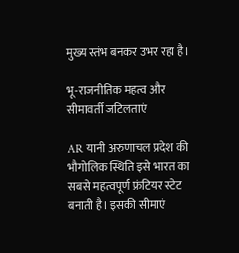मुख्य स्तंभ बनकर उभर रहा है।

भू-राजनीतिक महत्व और सीमावर्ती जटिलताएं

AR यानी अरुणाचल प्रदेश की भौगोलिक स्थिति इसे भारत का सबसे महत्वपूर्ण फ्रंटियर स्टेट बनाती है। इसकी सीमाएं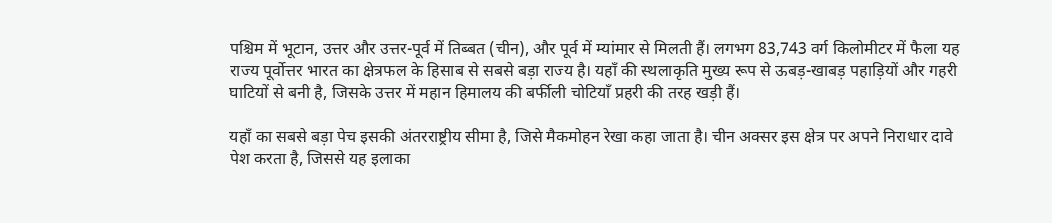पश्चिम में भूटान, उत्तर और उत्तर-पूर्व में तिब्बत (चीन), और पूर्व में म्यांमार से मिलती हैं। लगभग 83,743 वर्ग किलोमीटर में फैला यह राज्य पूर्वोत्तर भारत का क्षेत्रफल के हिसाब से सबसे बड़ा राज्य है। यहाँ की स्थलाकृति मुख्य रूप से ऊबड़-खाबड़ पहाड़ियों और गहरी घाटियों से बनी है, जिसके उत्तर में महान हिमालय की बर्फीली चोटियाँ प्रहरी की तरह खड़ी हैं।

यहाँ का सबसे बड़ा पेच इसकी अंतरराष्ट्रीय सीमा है, जिसे मैकमोहन रेखा कहा जाता है। चीन अक्सर इस क्षेत्र पर अपने निराधार दावे पेश करता है, जिससे यह इलाका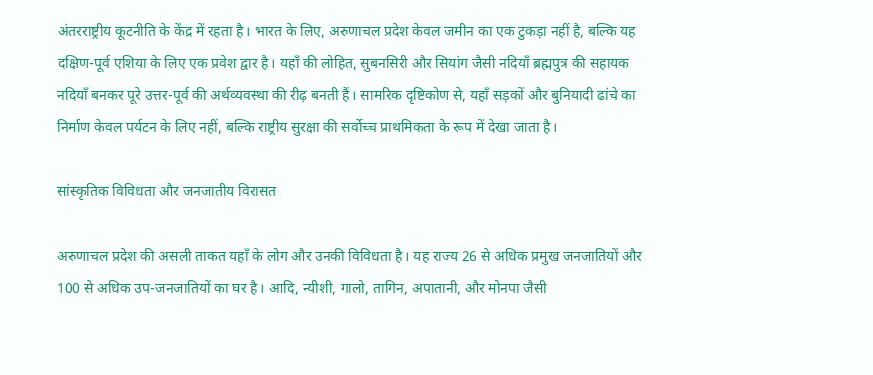अंतरराष्ट्रीय कूटनीति के केंद्र में रहता है। भारत के लिए, अरुणाचल प्रदेश केवल जमीन का एक टुकड़ा नहीं है, बल्कि यह दक्षिण-पूर्व एशिया के लिए एक प्रवेश द्वार है। यहाँ की लोहित, सुबनसिरी और सियांग जैसी नदियाँ ब्रह्मपुत्र की सहायक नदियाँ बनकर पूरे उत्तर-पूर्व की अर्थव्यवस्था की रीढ़ बनती हैं। सामरिक दृष्टिकोण से, यहाँ सड़कों और बुनियादी ढांचे का निर्माण केवल पर्यटन के लिए नहीं, बल्कि राष्ट्रीय सुरक्षा की सर्वोच्च प्राथमिकता के रूप में देखा जाता है।

सांस्कृतिक विविधता और जनजातीय विरासत

अरुणाचल प्रदेश की असली ताकत यहाँ के लोग और उनकी विविधता है। यह राज्य 26 से अधिक प्रमुख जनजातियों और 100 से अधिक उप-जनजातियों का घर है। आदि, न्यीशी, गालो, तागिन, अपातानी, और मोनपा जैसी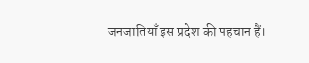जनजातियाँ इस प्रदेश की पहचान हैं।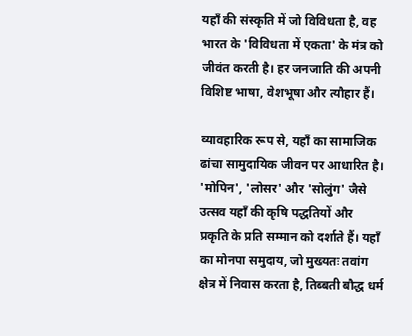यहाँ की संस्कृति में जो विविधता है, वह भारत के 'विविधता में एकता' के मंत्र को जीवंत करती है। हर जनजाति की अपनी विशिष्ट भाषा, वेशभूषा और त्यौहार हैं।

व्यावहारिक रूप से, यहाँ का सामाजिक ढांचा सामुदायिक जीवन पर आधारित है। 'मोपिन', 'लोसर' और 'सोलुंग' जैसे उत्सव यहाँ की कृषि पद्धतियों और प्रकृति के प्रति सम्मान को दर्शाते हैं। यहाँ का मोनपा समुदाय, जो मुख्यतः तवांग क्षेत्र में निवास करता है, तिब्बती बौद्ध धर्म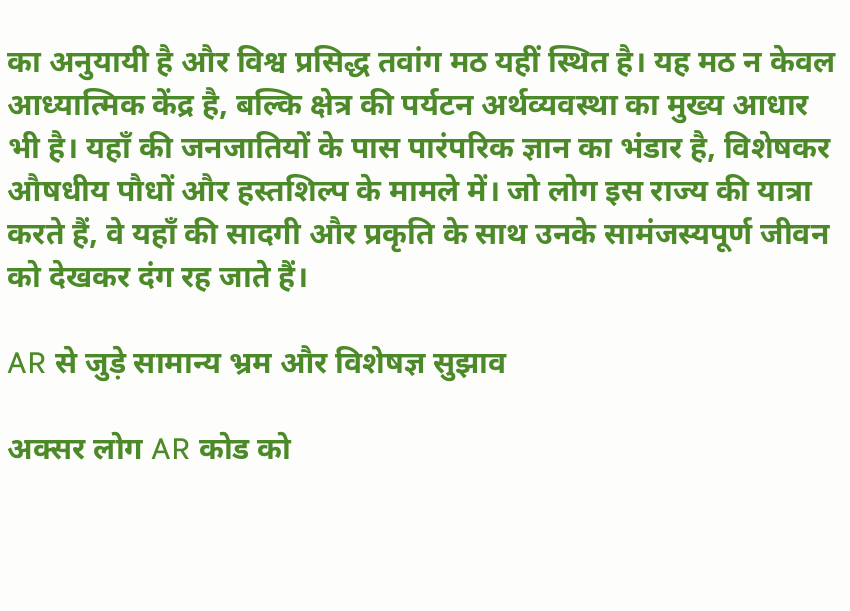का अनुयायी है और विश्व प्रसिद्ध तवांग मठ यहीं स्थित है। यह मठ न केवल आध्यात्मिक केंद्र है, बल्कि क्षेत्र की पर्यटन अर्थव्यवस्था का मुख्य आधार भी है। यहाँ की जनजातियों के पास पारंपरिक ज्ञान का भंडार है, विशेषकर औषधीय पौधों और हस्तशिल्प के मामले में। जो लोग इस राज्य की यात्रा करते हैं, वे यहाँ की सादगी और प्रकृति के साथ उनके सामंजस्यपूर्ण जीवन को देखकर दंग रह जाते हैं।

AR से जुड़े सामान्य भ्रम और विशेषज्ञ सुझाव

अक्सर लोग AR कोड को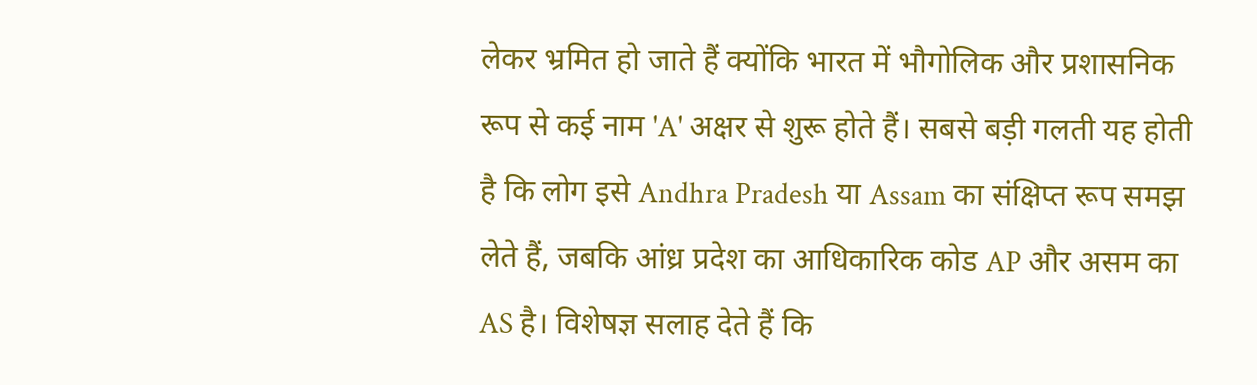लेकर भ्रमित हो जाते हैं क्योंकि भारत में भौगोलिक और प्रशासनिक रूप से कई नाम 'A' अक्षर से शुरू होते हैं। सबसे बड़ी गलती यह होती है कि लोग इसे Andhra Pradesh या Assam का संक्षिप्त रूप समझ लेते हैं, जबकि आंध्र प्रदेश का आधिकारिक कोड AP और असम का AS है। विशेषज्ञ सलाह देते हैं कि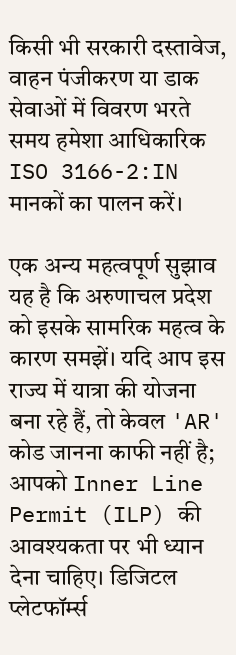किसी भी सरकारी दस्तावेज, वाहन पंजीकरण या डाक सेवाओं में विवरण भरते समय हमेशा आधिकारिक ISO 3166-2:IN मानकों का पालन करें।

एक अन्य महत्वपूर्ण सुझाव यह है कि अरुणाचल प्रदेश को इसके सामरिक महत्व के कारण समझें। यदि आप इस राज्य में यात्रा की योजना बना रहे हैं, तो केवल 'AR' कोड जानना काफी नहीं है; आपको Inner Line Permit (ILP) की आवश्यकता पर भी ध्यान देना चाहिए। डिजिटल प्लेटफॉर्म्स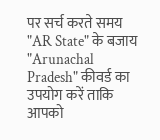पर सर्च करते समय "AR State" के बजाय "Arunachal Pradesh" कीवर्ड का उपयोग करें ताकि आपको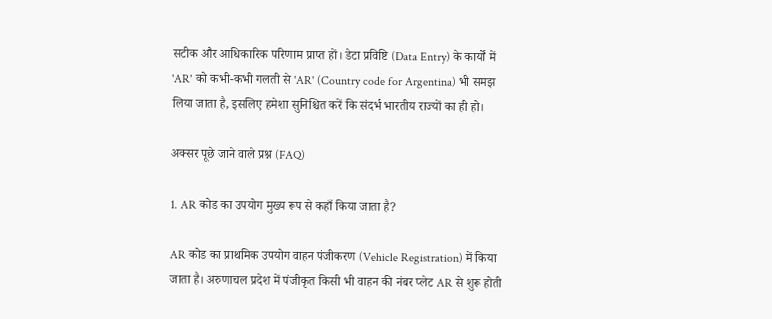सटीक और आधिकारिक परिणाम प्राप्त हों। डेटा प्रविष्टि (Data Entry) के कार्यों में 'AR' को कभी-कभी गलती से 'AR' (Country code for Argentina) भी समझ लिया जाता है, इसलिए हमेशा सुनिश्चित करें कि संदर्भ भारतीय राज्यों का ही हो।

अक्सर पूछे जाने वाले प्रश्न (FAQ)

1. AR कोड का उपयोग मुख्य रूप से कहाँ किया जाता है?

AR कोड का प्राथमिक उपयोग वाहन पंजीकरण (Vehicle Registration) में किया जाता है। अरुणाचल प्रदेश में पंजीकृत किसी भी वाहन की नंबर प्लेट AR से शुरू होती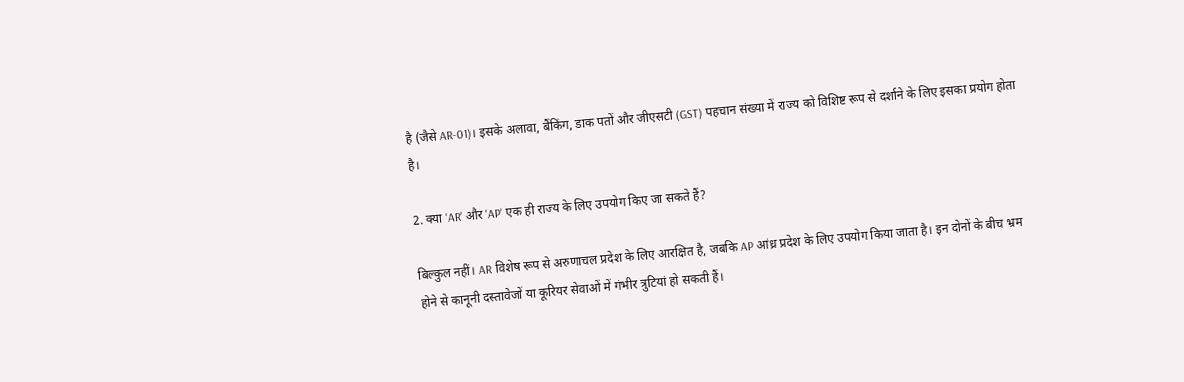है (जैसे AR-01)। इसके अलावा, बैंकिंग, डाक पतों और जीएसटी (GST) पहचान संख्या में राज्य को विशिष्ट रूप से दर्शाने के लिए इसका प्रयोग होता है।

2. क्या 'AR' और 'AP' एक ही राज्य के लिए उपयोग किए जा सकते हैं?

बिल्कुल नहीं। AR विशेष रूप से अरुणाचल प्रदेश के लिए आरक्षित है, जबकि AP आंध्र प्रदेश के लिए उपयोग किया जाता है। इन दोनों के बीच भ्रम होने से कानूनी दस्तावेजों या कूरियर सेवाओं में गंभीर त्रुटियां हो सकती हैं।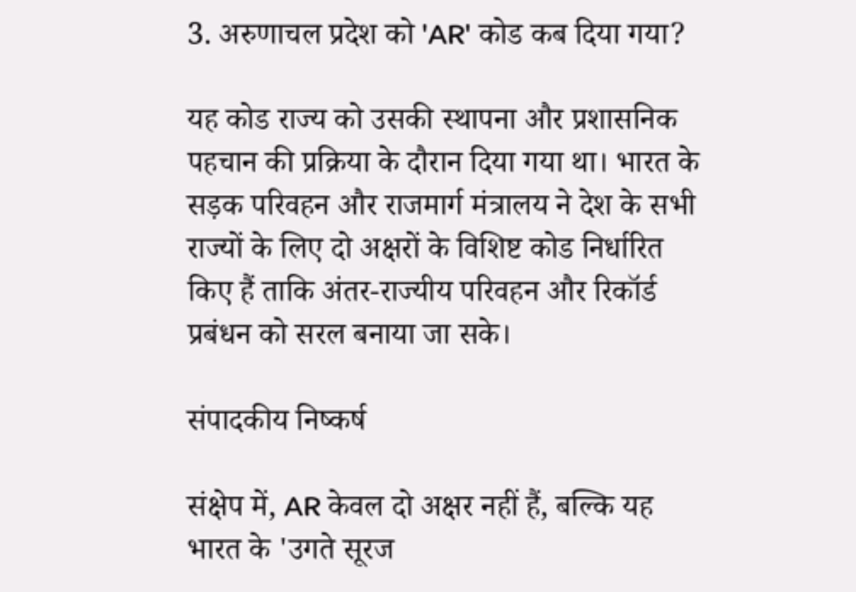3. अरुणाचल प्रदेश को 'AR' कोड कब दिया गया?

यह कोड राज्य को उसकी स्थापना और प्रशासनिक पहचान की प्रक्रिया के दौरान दिया गया था। भारत के सड़क परिवहन और राजमार्ग मंत्रालय ने देश के सभी राज्यों के लिए दो अक्षरों के विशिष्ट कोड निर्धारित किए हैं ताकि अंतर-राज्यीय परिवहन और रिकॉर्ड प्रबंधन को सरल बनाया जा सके।

संपादकीय निष्कर्ष

संक्षेप में, AR केवल दो अक्षर नहीं हैं, बल्कि यह भारत के 'उगते सूरज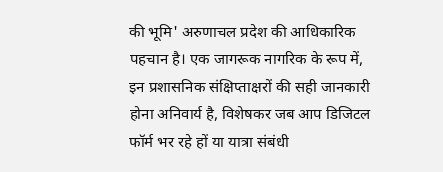की भूमि' अरुणाचल प्रदेश की आधिकारिक पहचान है। एक जागरूक नागरिक के रूप में, इन प्रशासनिक संक्षिप्ताक्षरों की सही जानकारी होना अनिवार्य है, विशेषकर जब आप डिजिटल फॉर्म भर रहे हों या यात्रा संबंधी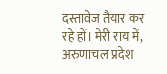दस्तावेज तैयार कर रहे हों। मेरी राय में, अरुणाचल प्रदेश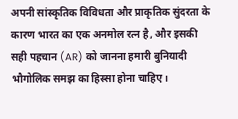अपनी सांस्कृतिक विविधता और प्राकृतिक सुंदरता के कारण भारत का एक अनमोल रत्न है, और इसकी सही पहचान (AR) को जानना हमारी बुनियादी भौगोलिक समझ का हिस्सा होना चाहिए।